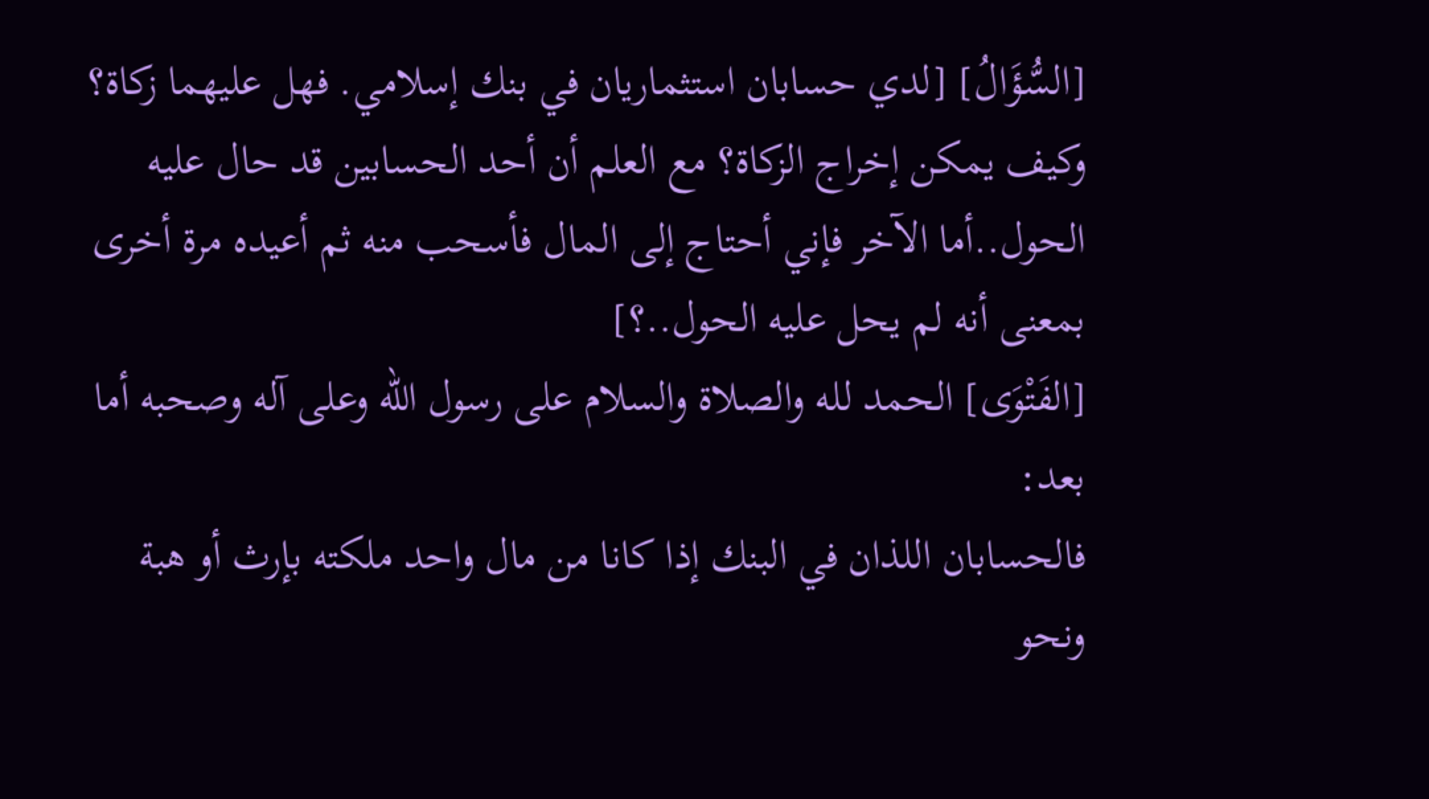[السُّؤَالُ] [لدي حسابان استثماريان في بنك إسلامي. فهل عليهما زكاة؟ وكيف يمكن إخراج الزكاة؟ مع العلم أن أحد الحسابين قد حال عليه الحول..أما الآخر فإني أحتاج إلى المال فأسحب منه ثم أعيده مرة أخرى بمعنى أنه لم يحل عليه الحول..؟]
[الفَتْوَى] الحمد لله والصلاة والسلام على رسول الله وعلى آله وصحبه أما بعد:
فالحسابان اللذان في البنك إذا كانا من مال واحد ملكته بإرث أو هبة ونحو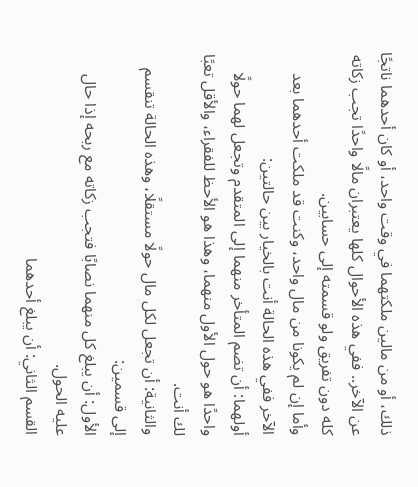ذلك، أو من مالين ملكتهما في وقت واحد، أو كان أحدهما ناتجًا عن الآخر.. ففي هذه الأحوال كلها يعتبران مالًا واحدًا تجب زكاته كله دون تفريق ولو قسمته إلى حسابين.
وأما إن لم يكونا من مال واحد، وكنت قد ملكت أحدهما بعد الآخر ففي هذه الحالة أنت بالخيار بين حالتين:
أولهما: أن تضم المتأخر منهما إلى المتقدم وتجعل لهما حولًا واحدًا هو حول الأول منهما، وهذا هو الأحظ للفقراء، والأقل تعبًا لك أنت.
والثانية: أن تجعل لكل مال حولًا مستقلًا، وهذه الحالة تنقسم إلى قسمين:
الأول: أن يبلغ كل منهما نصابًا فتجب زكاته مع ربحه إذا حال عليه الحول.
القسم الثاني: أن يبلغ أحدهما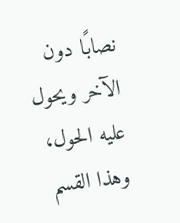نصابًا دون الآخر ويحول عليه الحول، وهذا القسم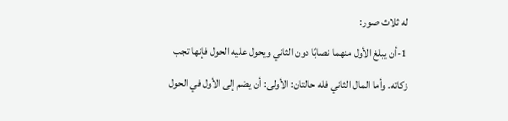له ثلاث صور:
1-أن يبلغ الأول منهما نصابًا دون الثاني ويحول عليه الحول فإنها تجب زكاته. وأما المال الثاني فله حالتان: الأولى: أن يضم إلى الأول في الحول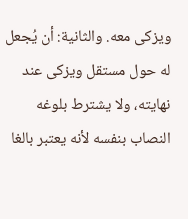ويزكى معه. والثانية: أن يُجعل له حول مستقل ويزكى عند نهايته، ولا يشترط بلوغه النصاب بنفسه لأنه يعتبر بالغا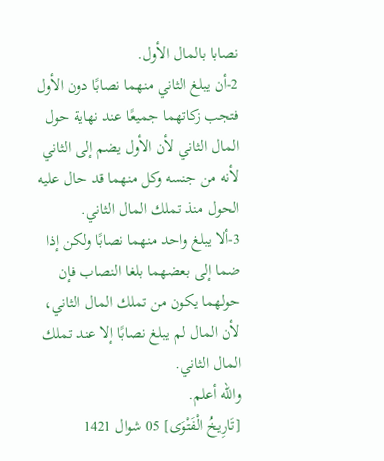نصابا بالمال الأول.
2-أن يبلغ الثاني منهما نصابًا دون الأول فتجب زكاتهما جميعًا عند نهاية حول المال الثاني لأن الأول يضم إلى الثاني لأنه من جنسه وكل منهما قد حال عليه الحول منذ تملك المال الثاني.
3-ألا يبلغ واحد منهما نصابًا ولكن إذا ضما إلى بعضهما بلغا النصاب فإن حولهما يكون من تملك المال الثاني، لأن المال لم يبلغ نصابًا إلا عند تملك المال الثاني.
والله أعلم.
[تَارِيخُ الْفَتْوَى] 05 شوال 1421